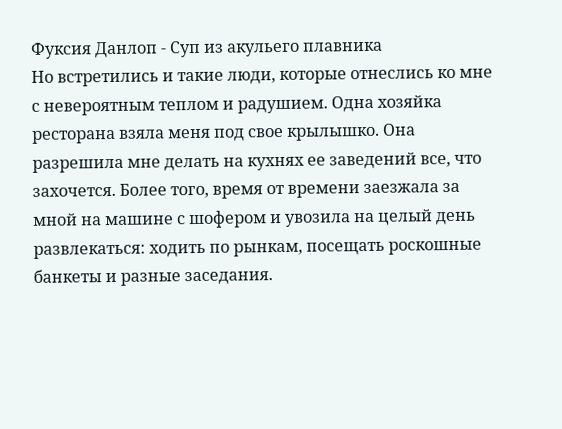Фуксия Данлоп - Суп из акульего плавника
Но встретились и такие люди, которые отнеслись ко мне с невероятным теплом и радушием. Одна хозяйка ресторана взяла меня под свое крылышко. Она разрешила мне делать на кухнях ее заведений все, что захочется. Более того, время от времени заезжала за мной на машине с шофером и увозила на целый день развлекаться: ходить по рынкам, посещать роскошные банкеты и разные заседания.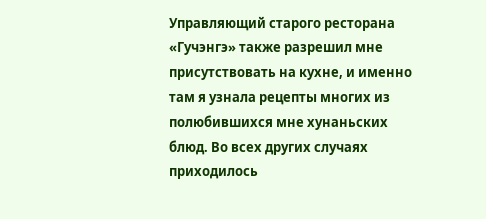Управляющий старого ресторана «Гучэнгэ» также разрешил мне присутствовать на кухне, и именно там я узнала рецепты многих из полюбившихся мне хунаньских блюд. Во всех других случаях приходилось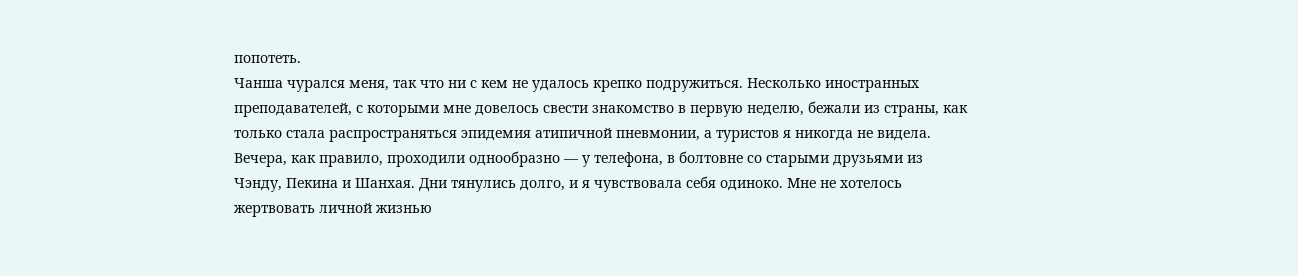попотеть.
Чанша чурался меня, так что ни с кем не удалось крепко подружиться. Несколько иностранных преподавателей, с которыми мне довелось свести знакомство в первую неделю, бежали из страны, как только стала распространяться эпидемия атипичной пневмонии, а туристов я никогда не видела. Вечера, как правило, проходили однообразно — у телефона, в болтовне со старыми друзьями из Чэнду, Пекина и Шанхая. Дни тянулись долго, и я чувствовала себя одиноко. Мне не хотелось жертвовать личной жизнью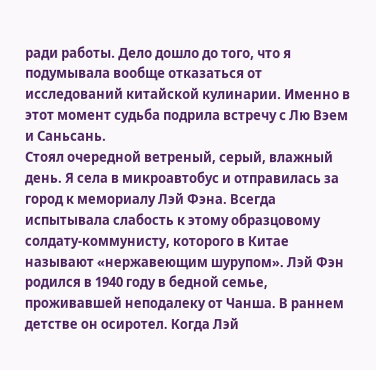ради работы. Дело дошло до того, что я подумывала вообще отказаться от исследований китайской кулинарии. Именно в этот момент судьба подрила встречу с Лю Вэем и Саньсань.
Стоял очередной ветреный, серый, влажный день. Я села в микроавтобус и отправилась за город к мемориалу Лэй Фэна. Всегда испытывала слабость к этому образцовому солдату-коммунисту, которого в Китае называют «нержавеющим шурупом». Лэй Фэн родился в 1940 году в бедной семье, проживавшей неподалеку от Чанша. В раннем детстве он осиротел. Когда Лэй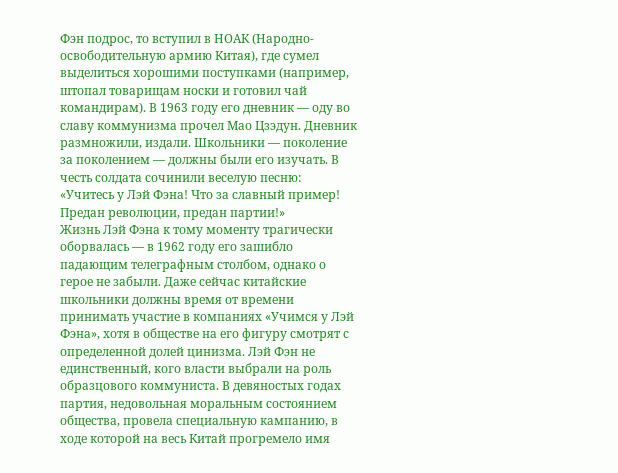Фэн подрос, то вступил в НОАК (Народно-освободительную армию Китая), где сумел выделиться хорошими поступками (например, штопал товарищам носки и готовил чай командирам). В 1963 году его дневник — оду во славу коммунизма прочел Мао Цзэдун. Дневник размножили, издали. Школьники — поколение за поколением — должны были его изучать. В честь солдата сочинили веселую песню: «Учитесь у Лэй Фэна! Что за славный пример! Предан революции, предан партии!»
Жизнь Лэй Фэна к тому моменту трагически оборвалась — в 1962 году его зашибло падающим телеграфным столбом, однако о герое не забыли. Даже сейчас китайские школьники должны время от времени принимать участие в компаниях «Учимся у Лэй Фэна», хотя в обществе на его фигуру смотрят с определенной долей цинизма. Лэй Фэн не единственный, кого власти выбрали на роль образцового коммуниста. В девяностых годах партия, недовольная моральным состоянием общества, провела специальную кампанию, в ходе которой на весь Китай прогремело имя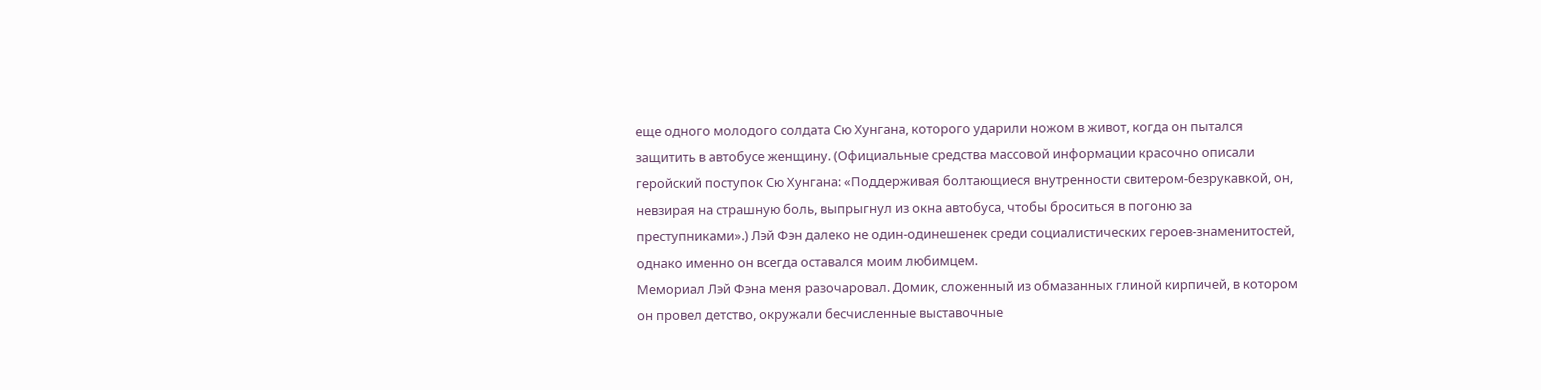еще одного молодого солдата Сю Хунгана, которого ударили ножом в живот, когда он пытался защитить в автобусе женщину. (Официальные средства массовой информации красочно описали геройский поступок Сю Хунгана: «Поддерживая болтающиеся внутренности свитером-безрукавкой, он, невзирая на страшную боль, выпрыгнул из окна автобуса, чтобы броситься в погоню за преступниками».) Лэй Фэн далеко не один-одинешенек среди социалистических героев-знаменитостей, однако именно он всегда оставался моим любимцем.
Мемориал Лэй Фэна меня разочаровал. Домик, сложенный из обмазанных глиной кирпичей, в котором он провел детство, окружали бесчисленные выставочные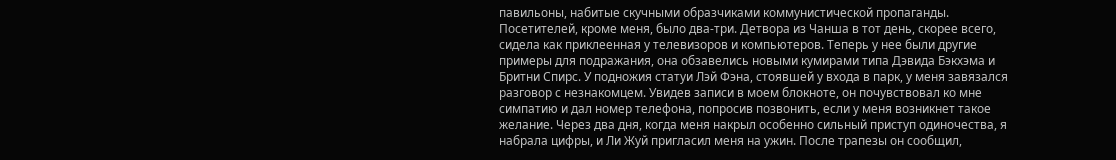павильоны, набитые скучными образчиками коммунистической пропаганды. Посетителей, кроме меня, было два-три. Детвора из Чанша в тот день, скорее всего, сидела как приклеенная у телевизоров и компьютеров. Теперь у нее были другие примеры для подражания, она обзавелись новыми кумирами типа Дэвида Бэкхэма и Бритни Спирс. У подножия статуи Лэй Фэна, стоявшей у входа в парк, у меня завязался разговор с незнакомцем. Увидев записи в моем блокноте, он почувствовал ко мне симпатию и дал номер телефона, попросив позвонить, если у меня возникнет такое желание. Через два дня, когда меня накрыл особенно сильный приступ одиночества, я набрала цифры, и Ли Жуй пригласил меня на ужин. После трапезы он сообщил,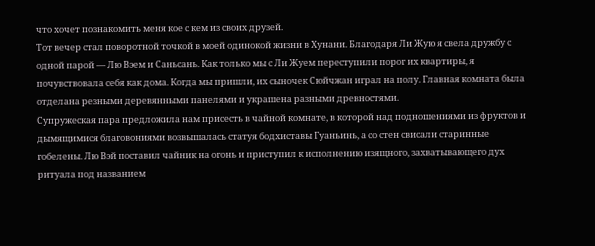что хочет познакомить меня кое с кем из своих друзей.
Тот вечер стал поворотной точкой в моей одинокой жизни в Хунани. Благодаря Ли Жую я свела дружбу с одной парой — Лю Вэем и Саньсань. Как только мы с Ли Жуем переступили порог их квартиры, я почувствовала себя как дома. Когда мы пришли, их сыночек Сюйчжан играл на полу. Главная комната была отделана резными деревянными панелями и украшена разными древностями.
Супружеская пара предложила нам присесть в чайной комнате, в которой над подношениями из фруктов и дымящимися благовониями возвышалась статуя бодхиставы Гуаньинь, а со стен свисали старинные гобелены. Лю Вэй поставил чайник на огонь и приступил к исполнению изящного, захватывающего дух ритуала под названием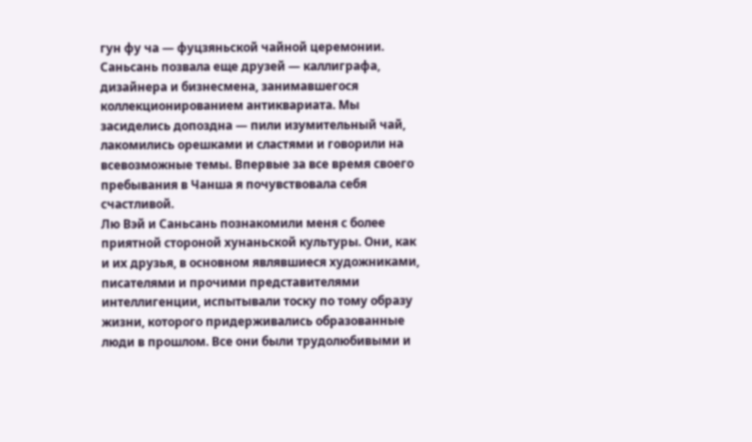гун фу ча — фуцзяньской чайной церемонии. Саньсань позвала еще друзей — каллиграфа, дизайнера и бизнесмена, занимавшегося коллекционированием антиквариата. Мы засиделись допоздна — пили изумительный чай, лакомились орешками и сластями и говорили на всевозможные темы. Впервые за все время своего пребывания в Чанша я почувствовала себя счастливой.
Лю Вэй и Саньсань познакомили меня с более приятной стороной хунаньской культуры. Они, как и их друзья, в основном являвшиеся художниками, писателями и прочими представителями интеллигенции, испытывали тоску по тому образу жизни, которого придерживались образованные люди в прошлом. Все они были трудолюбивыми и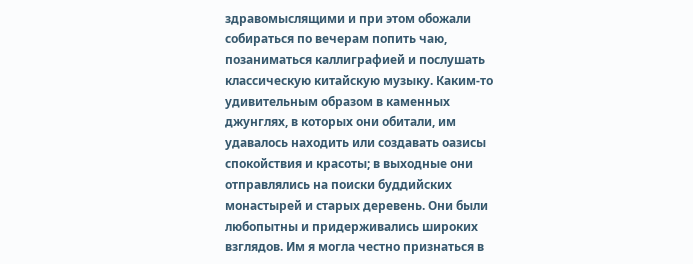здравомыслящими и при этом обожали собираться по вечерам попить чаю, позаниматься каллиграфией и послушать классическую китайскую музыку. Каким-то удивительным образом в каменных джунглях, в которых они обитали, им удавалось находить или создавать оазисы спокойствия и красоты; в выходные они отправлялись на поиски буддийских монастырей и старых деревень. Они были любопытны и придерживались широких взглядов. Им я могла честно признаться в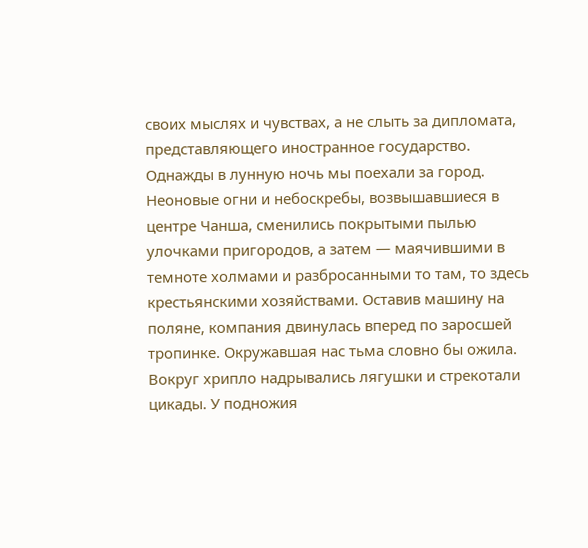своих мыслях и чувствах, а не слыть за дипломата, представляющего иностранное государство.
Однажды в лунную ночь мы поехали за город. Неоновые огни и небоскребы, возвышавшиеся в центре Чанша, сменились покрытыми пылью улочками пригородов, а затем — маячившими в темноте холмами и разбросанными то там, то здесь крестьянскими хозяйствами. Оставив машину на поляне, компания двинулась вперед по заросшей тропинке. Окружавшая нас тьма словно бы ожила. Вокруг хрипло надрывались лягушки и стрекотали цикады. У подножия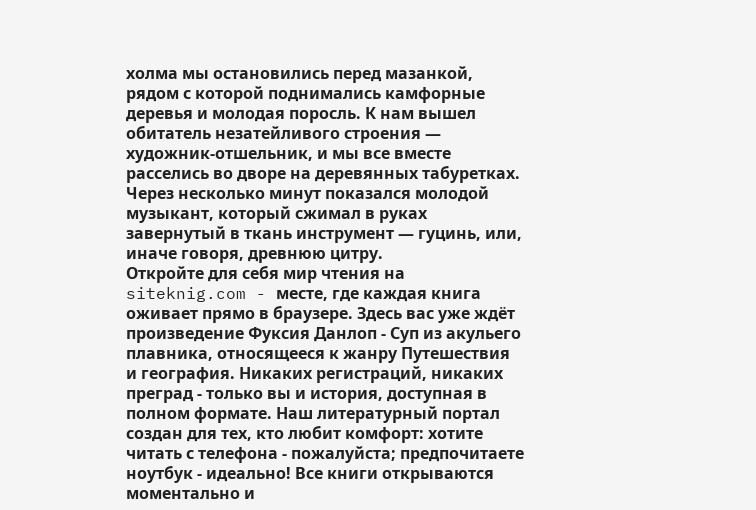холма мы остановились перед мазанкой, рядом с которой поднимались камфорные деревья и молодая поросль. К нам вышел обитатель незатейливого строения — художник-отшельник, и мы все вместе расселись во дворе на деревянных табуретках. Через несколько минут показался молодой музыкант, который сжимал в руках завернутый в ткань инструмент — гуцинь, или, иначе говоря, древнюю цитру.
Откройте для себя мир чтения на siteknig.com - месте, где каждая книга оживает прямо в браузере. Здесь вас уже ждёт произведение Фуксия Данлоп - Суп из акульего плавника, относящееся к жанру Путешествия и география. Никаких регистраций, никаких преград - только вы и история, доступная в полном формате. Наш литературный портал создан для тех, кто любит комфорт: хотите читать с телефона - пожалуйста; предпочитаете ноутбук - идеально! Все книги открываются моментально и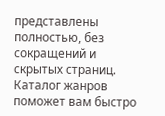представлены полностью, без сокращений и скрытых страниц. Каталог жанров поможет вам быстро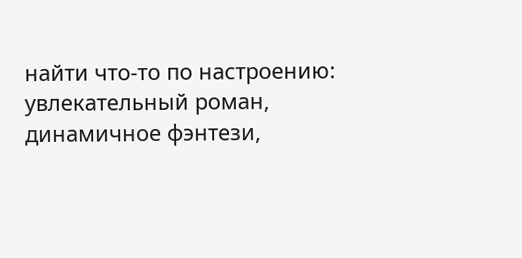найти что-то по настроению: увлекательный роман, динамичное фэнтези,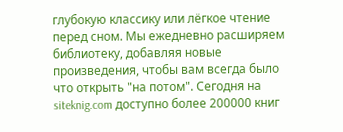глубокую классику или лёгкое чтение перед сном. Мы ежедневно расширяем библиотеку, добавляя новые произведения, чтобы вам всегда было что открыть "на потом". Сегодня на siteknig.com доступно более 200000 книг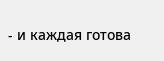- и каждая готова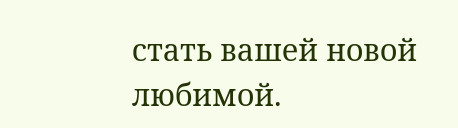стать вашей новой любимой.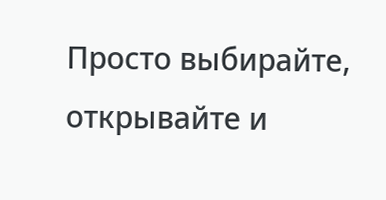Просто выбирайте, открывайте и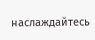наслаждайтесь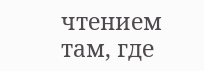чтением там, где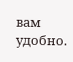вам удобно.